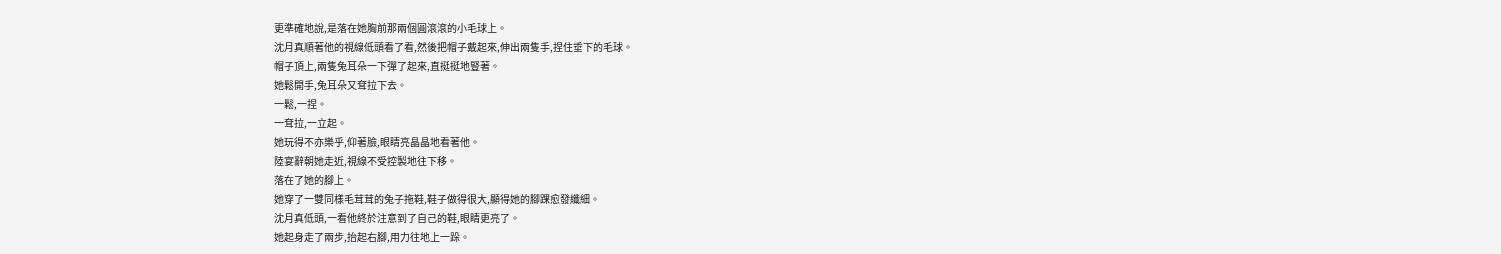更準確地說,是落在她胸前那兩個圓滾滾的小毛球上。
沈月真順著他的視線低頭看了看,然後把帽子戴起來,伸出兩隻手,捏住垂下的毛球。
帽子頂上,兩隻兔耳朵一下彈了起來,直挺挺地豎著。
她鬆開手,兔耳朵又耷拉下去。
一鬆,一捏。
一耷拉,一立起。
她玩得不亦樂乎,仰著臉,眼睛亮晶晶地看著他。
陸宴辭朝她走近,視線不受控製地往下移。
落在了她的腳上。
她穿了一雙同樣毛茸茸的兔子拖鞋,鞋子做得很大,顯得她的腳踝愈發纖細。
沈月真低頭,一看他終於注意到了自己的鞋,眼睛更亮了。
她起身走了兩步,抬起右腳,用力往地上一跺。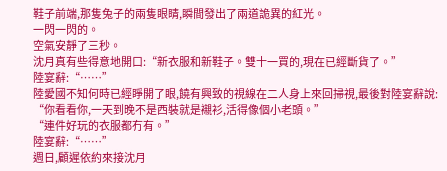鞋子前端,那隻兔子的兩隻眼睛,瞬間發出了兩道詭異的紅光。
一閃一閃的。
空氣安靜了三秒。
沈月真有些得意地開口:“新衣服和新鞋子。雙十一買的,現在已經斷貨了。”
陸宴辭:“……”
陸愛國不知何時已經睜開了眼,饒有興致的視線在二人身上來回掃視,最後對陸宴辭說:
“你看看你,一天到晚不是西裝就是襯衫,活得像個小老頭。”
“連件好玩的衣服都冇有。”
陸宴辭:“……”
週日,顧遲依約來接沈月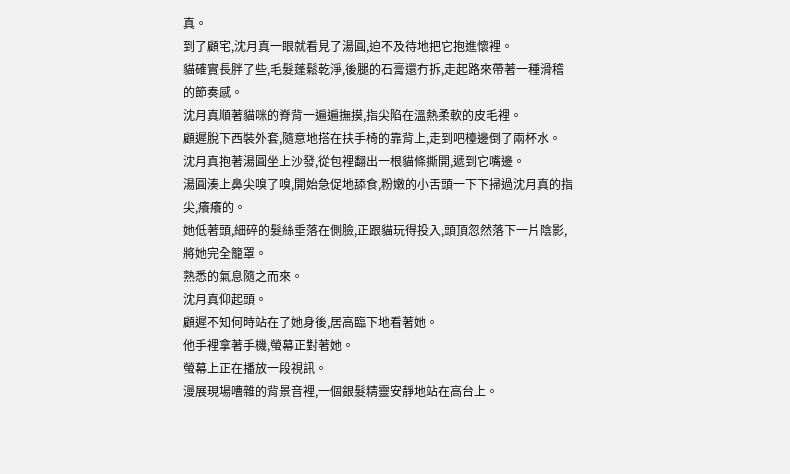真。
到了顧宅,沈月真一眼就看見了湯圓,迫不及待地把它抱進懷裡。
貓確實長胖了些,毛髮蓬鬆乾淨,後腿的石膏還冇拆,走起路來帶著一種滑稽的節奏感。
沈月真順著貓咪的脊背一遍遍撫摸,指尖陷在溫熱柔軟的皮毛裡。
顧遲脫下西裝外套,隨意地搭在扶手椅的靠背上,走到吧檯邊倒了兩杯水。
沈月真抱著湯圓坐上沙發,從包裡翻出一根貓條撕開,遞到它嘴邊。
湯圓湊上鼻尖嗅了嗅,開始急促地舔食,粉嫩的小舌頭一下下掃過沈月真的指尖,癢癢的。
她低著頭,細碎的髮絲垂落在側臉,正跟貓玩得投入,頭頂忽然落下一片陰影,將她完全籠罩。
熟悉的氣息隨之而來。
沈月真仰起頭。
顧遲不知何時站在了她身後,居高臨下地看著她。
他手裡拿著手機,螢幕正對著她。
螢幕上正在播放一段視訊。
漫展現場嘈雜的背景音裡,一個銀髮精靈安靜地站在高台上。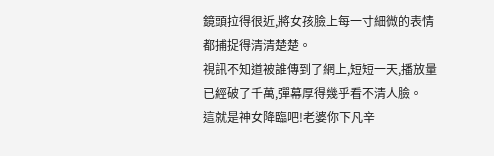鏡頭拉得很近,將女孩臉上每一寸細微的表情都捕捉得清清楚楚。
視訊不知道被誰傳到了網上,短短一天,播放量已經破了千萬,彈幕厚得幾乎看不清人臉。
這就是神女降臨吧!老婆你下凡辛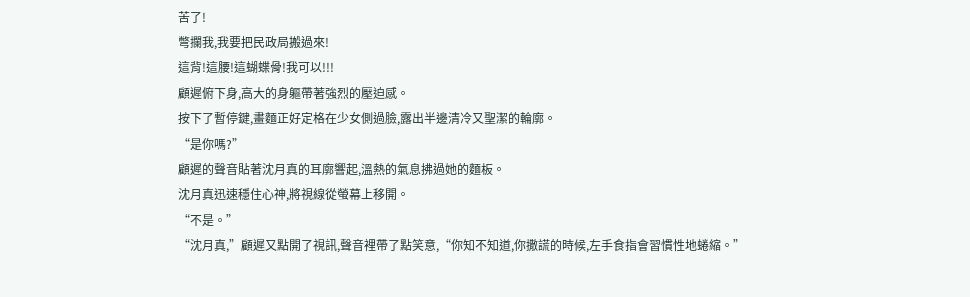苦了!
彆攔我,我要把民政局搬過來!
這背!這腰!這蝴蝶骨!我可以!!!
顧遲俯下身,高大的身軀帶著強烈的壓迫感。
按下了暫停鍵,畫麵正好定格在少女側過臉,露出半邊清冷又聖潔的輪廓。
“是你嗎?”
顧遲的聲音貼著沈月真的耳廓響起,溫熱的氣息拂過她的麵板。
沈月真迅速穩住心神,將視線從螢幕上移開。
“不是。”
“沈月真,”顧遲又點開了視訊,聲音裡帶了點笑意,“你知不知道,你撒謊的時候,左手食指會習慣性地蜷縮。”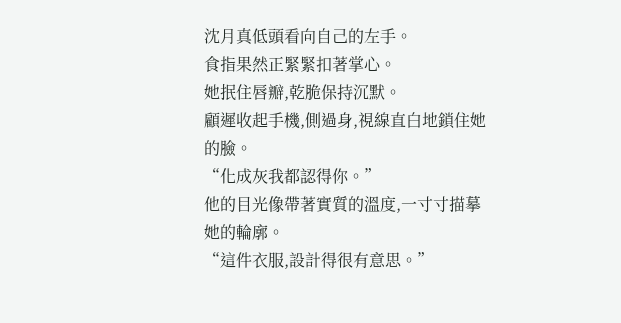沈月真低頭看向自己的左手。
食指果然正緊緊扣著掌心。
她抿住唇瓣,乾脆保持沉默。
顧遲收起手機,側過身,視線直白地鎖住她的臉。
“化成灰我都認得你。”
他的目光像帶著實質的溫度,一寸寸描摹她的輪廓。
“這件衣服,設計得很有意思。”